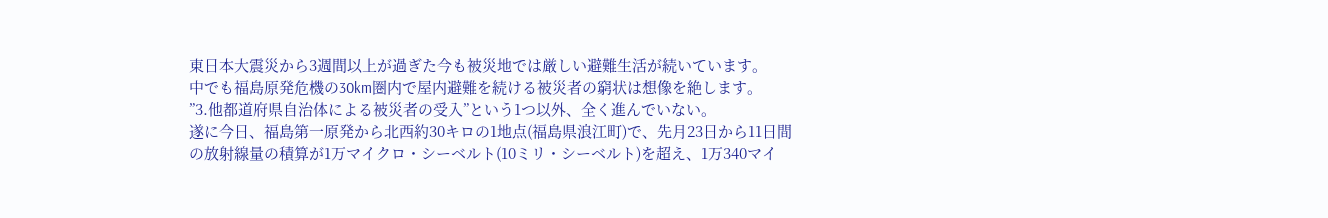東日本大震災から3週間以上が過ぎた今も被災地では厳しい避難生活が続いています。
中でも福島原発危機の30km圏内で屋内避難を続ける被災者の窮状は想像を絶します。
”3.他都道府県自治体による被災者の受入”という1つ以外、全く進んでいない。
遂に今日、福島第一原発から北西約30キロの1地点(福島県浪江町)で、先月23日から11日間の放射線量の積算が1万マイクロ・シーベルト(10ミリ・シーベルト)を超え、1万340マイ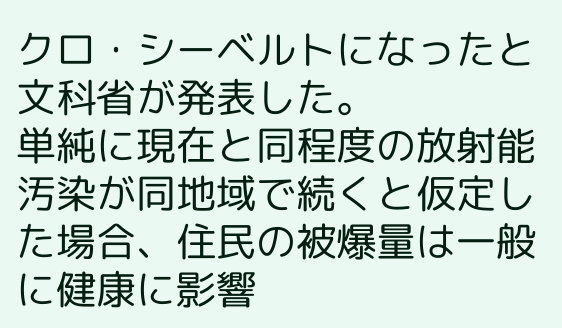クロ・シーベルトになったと文科省が発表した。
単純に現在と同程度の放射能汚染が同地域で続くと仮定した場合、住民の被爆量は一般に健康に影響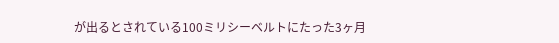が出るとされている100ミリシーベルトにたった3ヶ月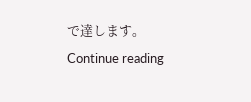で達します。
Continue reading